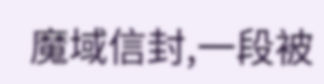魔域信封,一段被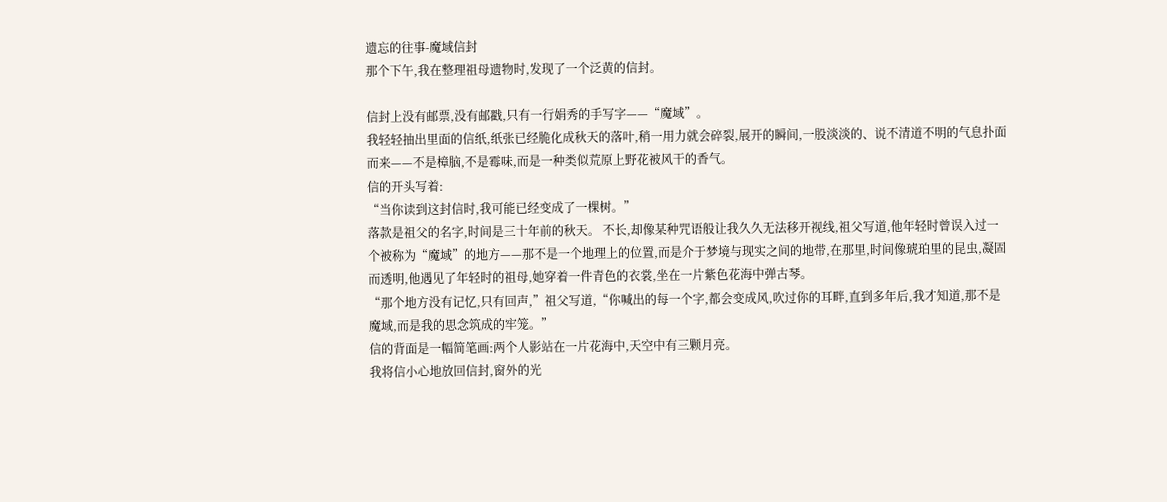遗忘的往事-魔域信封
那个下午,我在整理祖母遗物时,发现了一个泛黄的信封。

信封上没有邮票,没有邮戳,只有一行娟秀的手写字——“魔域”。
我轻轻抽出里面的信纸,纸张已经脆化成秋天的落叶,稍一用力就会碎裂,展开的瞬间,一股淡淡的、说不清道不明的气息扑面而来——不是樟脑,不是霉味,而是一种类似荒原上野花被风干的香气。
信的开头写着:
“当你读到这封信时,我可能已经变成了一棵树。”
落款是祖父的名字,时间是三十年前的秋天。 不长,却像某种咒语般让我久久无法移开视线,祖父写道,他年轻时曾误入过一个被称为“魔域”的地方——那不是一个地理上的位置,而是介于梦境与现实之间的地带,在那里,时间像琥珀里的昆虫,凝固而透明,他遇见了年轻时的祖母,她穿着一件青色的衣裳,坐在一片紫色花海中弹古琴。
“那个地方没有记忆,只有回声,”祖父写道,“你喊出的每一个字,都会变成风,吹过你的耳畔,直到多年后,我才知道,那不是魔域,而是我的思念筑成的牢笼。”
信的背面是一幅简笔画:两个人影站在一片花海中,天空中有三颗月亮。
我将信小心地放回信封,窗外的光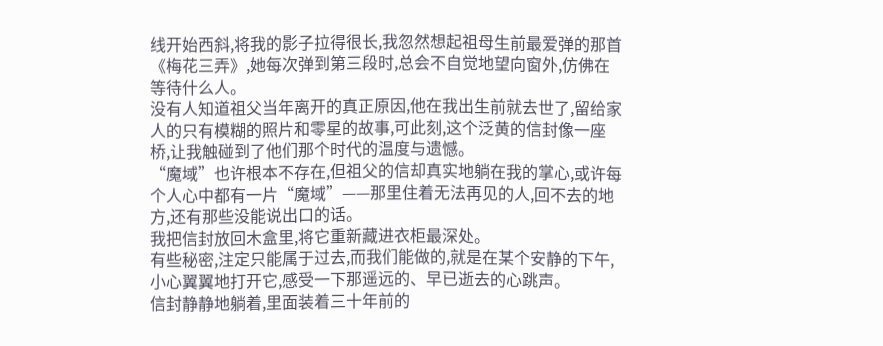线开始西斜,将我的影子拉得很长,我忽然想起祖母生前最爱弹的那首《梅花三弄》,她每次弹到第三段时,总会不自觉地望向窗外,仿佛在等待什么人。
没有人知道祖父当年离开的真正原因,他在我出生前就去世了,留给家人的只有模糊的照片和零星的故事,可此刻,这个泛黄的信封像一座桥,让我触碰到了他们那个时代的温度与遗憾。
“魔域”也许根本不存在,但祖父的信却真实地躺在我的掌心,或许每个人心中都有一片“魔域”——那里住着无法再见的人,回不去的地方,还有那些没能说出口的话。
我把信封放回木盒里,将它重新藏进衣柜最深处。
有些秘密,注定只能属于过去,而我们能做的,就是在某个安静的下午,小心翼翼地打开它,感受一下那遥远的、早已逝去的心跳声。
信封静静地躺着,里面装着三十年前的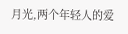月光,两个年轻人的爱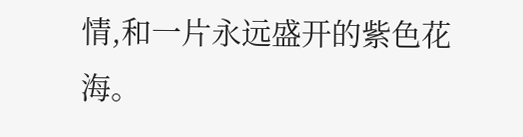情,和一片永远盛开的紫色花海。